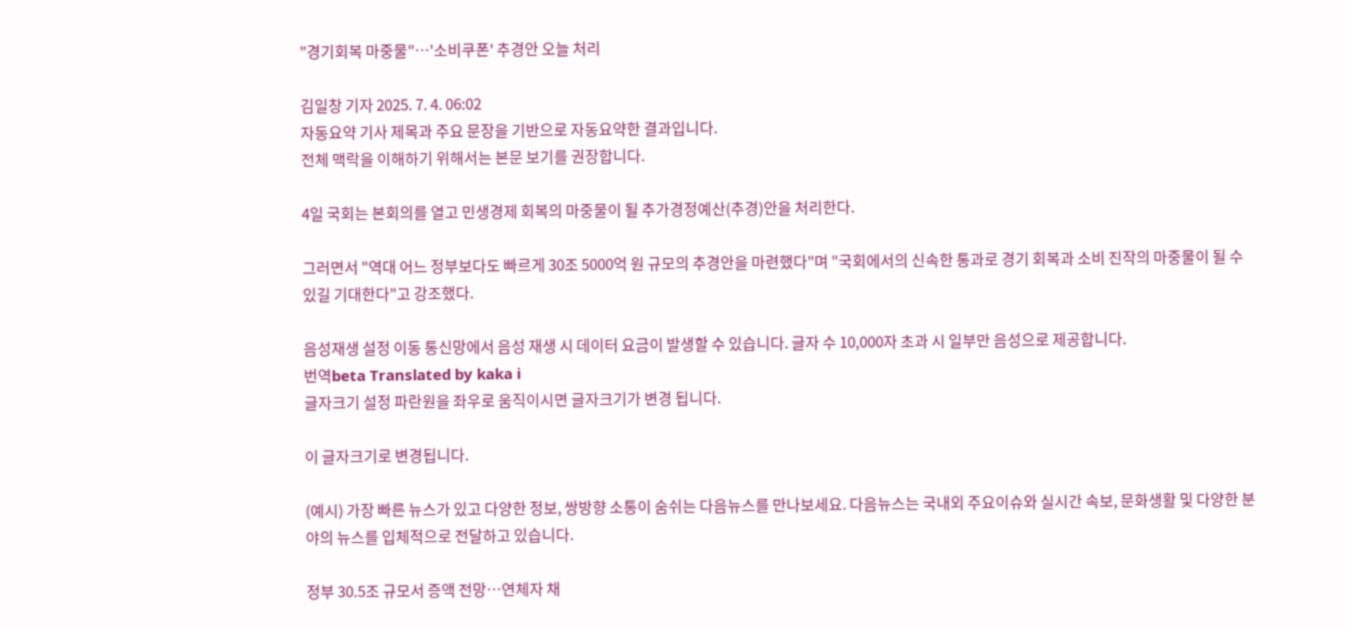"경기회복 마중물"…'소비쿠폰' 추경안 오늘 처리

김일창 기자 2025. 7. 4. 06:02
자동요약 기사 제목과 주요 문장을 기반으로 자동요약한 결과입니다.
전체 맥락을 이해하기 위해서는 본문 보기를 권장합니다.

4일 국회는 본회의를 열고 민생경제 회복의 마중물이 될 추가경정예산(추경)안을 처리한다.

그러면서 "역대 어느 정부보다도 빠르게 30조 5000억 원 규모의 추경안을 마련했다"며 "국회에서의 신속한 통과로 경기 회복과 소비 진작의 마중물이 될 수 있길 기대한다"고 강조했다.

음성재생 설정 이동 통신망에서 음성 재생 시 데이터 요금이 발생할 수 있습니다. 글자 수 10,000자 초과 시 일부만 음성으로 제공합니다.
번역beta Translated by kaka i
글자크기 설정 파란원을 좌우로 움직이시면 글자크기가 변경 됩니다.

이 글자크기로 변경됩니다.

(예시) 가장 빠른 뉴스가 있고 다양한 정보, 쌍방향 소통이 숨쉬는 다음뉴스를 만나보세요. 다음뉴스는 국내외 주요이슈와 실시간 속보, 문화생활 및 다양한 분야의 뉴스를 입체적으로 전달하고 있습니다.

정부 30.5조 규모서 증액 전망…연체자 채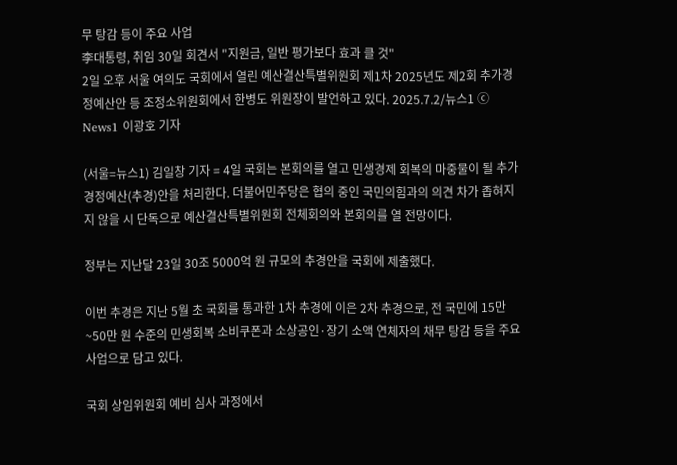무 탕감 등이 주요 사업
李대통령, 취임 30일 회견서 "지원금, 일반 평가보다 효과 클 것"
2일 오후 서울 여의도 국회에서 열린 예산결산특별위원회 제1차 2025년도 제2회 추가경정예산안 등 조정소위원회에서 한병도 위원장이 발언하고 있다. 2025.7.2/뉴스1 ⓒ News1 이광호 기자

(서울=뉴스1) 김일창 기자 = 4일 국회는 본회의를 열고 민생경제 회복의 마중물이 될 추가경정예산(추경)안을 처리한다. 더불어민주당은 협의 중인 국민의힘과의 의견 차가 좁혀지지 않을 시 단독으로 예산결산특별위원회 전체회의와 본회의를 열 전망이다.

정부는 지난달 23일 30조 5000억 원 규모의 추경안을 국회에 제출했다.

이번 추경은 지난 5월 초 국회를 통과한 1차 추경에 이은 2차 추경으로, 전 국민에 15만~50만 원 수준의 민생회복 소비쿠폰과 소상공인·장기 소액 연체자의 채무 탕감 등을 주요 사업으로 담고 있다.

국회 상임위원회 예비 심사 과정에서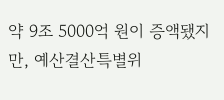약 9조 5000억 원이 증액됐지만, 예산결산특별위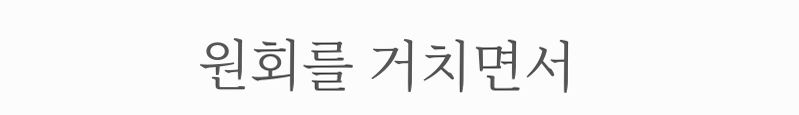원회를 거치면서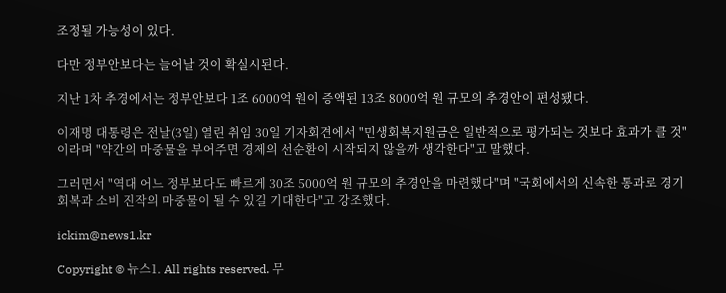조정될 가능성이 있다.

다만 정부안보다는 늘어날 것이 확실시된다.

지난 1차 추경에서는 정부안보다 1조 6000억 원이 증액된 13조 8000억 원 규모의 추경안이 편성됐다.

이재명 대통령은 전날(3일) 열린 취임 30일 기자회견에서 "민생회복지원금은 일반적으로 평가되는 것보다 효과가 클 것"이라며 "약간의 마중물을 부어주면 경제의 선순환이 시작되지 않을까 생각한다"고 말했다.

그러면서 "역대 어느 정부보다도 빠르게 30조 5000억 원 규모의 추경안을 마련했다"며 "국회에서의 신속한 통과로 경기 회복과 소비 진작의 마중물이 될 수 있길 기대한다"고 강조했다.

ickim@news1.kr

Copyright © 뉴스1. All rights reserved. 무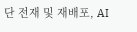단 전재 및 재배포, AI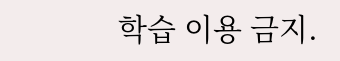학습 이용 금지.